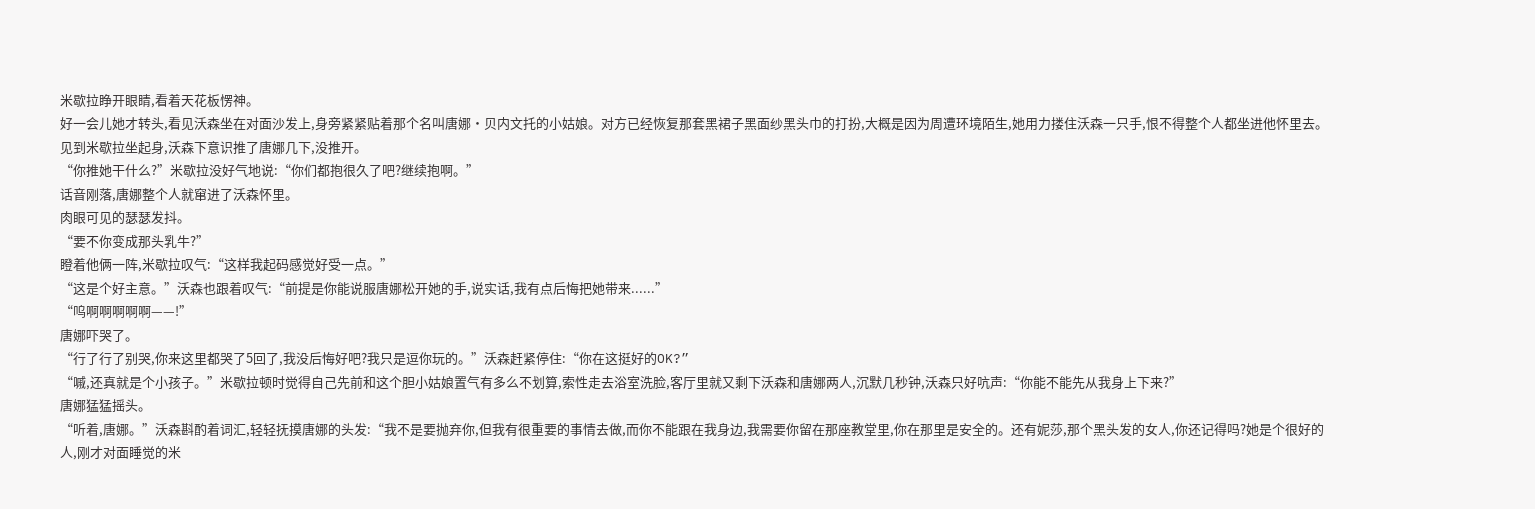米歇拉睁开眼睛,看着天花板愣神。
好一会儿她才转头,看见沃森坐在对面沙发上,身旁紧紧贴着那个名叫唐娜·贝内文托的小姑娘。对方已经恢复那套黑裙子黑面纱黑头巾的打扮,大概是因为周遭环境陌生,她用力搂住沃森一只手,恨不得整个人都坐进他怀里去。
见到米歇拉坐起身,沃森下意识推了唐娜几下,没推开。
“你推她干什么?”米歇拉没好气地说:“你们都抱很久了吧?继续抱啊。”
话音刚落,唐娜整个人就窜进了沃森怀里。
肉眼可见的瑟瑟发抖。
“要不你变成那头乳牛?”
瞪着他俩一阵,米歇拉叹气:“这样我起码感觉好受一点。”
“这是个好主意。”沃森也跟着叹气:“前提是你能说服唐娜松开她的手,说实话,我有点后悔把她带来......”
“呜啊啊啊啊啊——!”
唐娜吓哭了。
“行了行了别哭,你来这里都哭了5回了,我没后悔好吧?我只是逗你玩的。”沃森赶紧停住:“你在这挺好的OK?”
“嘁,还真就是个小孩子。”米歇拉顿时觉得自己先前和这个胆小姑娘置气有多么不划算,索性走去浴室洗脸,客厅里就又剩下沃森和唐娜两人,沉默几秒钟,沃森只好吭声:“你能不能先从我身上下来?”
唐娜猛猛摇头。
“听着,唐娜。”沃森斟酌着词汇,轻轻抚摸唐娜的头发:“我不是要抛弃你,但我有很重要的事情去做,而你不能跟在我身边,我需要你留在那座教堂里,你在那里是安全的。还有妮莎,那个黑头发的女人,你还记得吗?她是个很好的人,刚才对面睡觉的米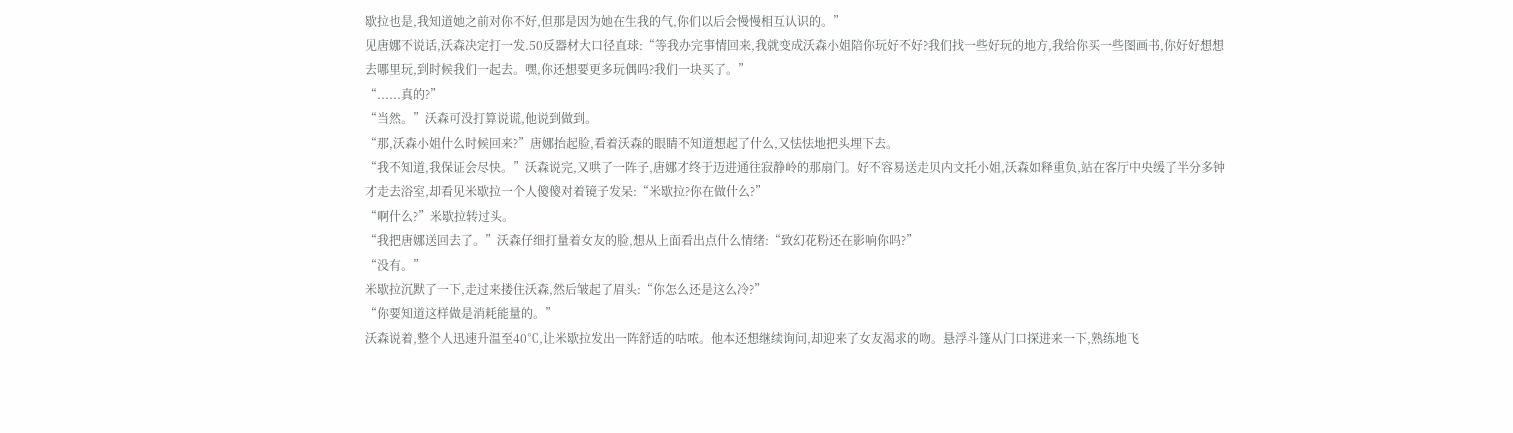歇拉也是,我知道她之前对你不好,但那是因为她在生我的气,你们以后会慢慢相互认识的。”
见唐娜不说话,沃森决定打一发.50反器材大口径直球:“等我办完事情回来,我就变成沃森小姐陪你玩好不好?我们找一些好玩的地方,我给你买一些图画书,你好好想想去哪里玩,到时候我们一起去。嘿,你还想要更多玩偶吗?我们一块买了。”
“......真的?”
“当然。”沃森可没打算说谎,他说到做到。
“那,沃森小姐什么时候回来?”唐娜抬起脸,看着沃森的眼睛不知道想起了什么,又怯怯地把头埋下去。
“我不知道,我保证会尽快。”沃森说完,又哄了一阵子,唐娜才终于迈进通往寂静岭的那扇门。好不容易送走贝内文托小姐,沃森如释重负,站在客厅中央缓了半分多钟才走去浴室,却看见米歇拉一个人傻傻对着镜子发呆:“米歇拉?你在做什么?”
“啊什么?”米歇拉转过头。
“我把唐娜送回去了。”沃森仔细打量着女友的脸,想从上面看出点什么情绪:“致幻花粉还在影响你吗?”
“没有。”
米歇拉沉默了一下,走过来搂住沃森,然后皱起了眉头:“你怎么还是这么冷?”
“你要知道这样做是消耗能量的。”
沃森说着,整个人迅速升温至40℃,让米歇拉发出一阵舒适的咕哝。他本还想继续询问,却迎来了女友渴求的吻。悬浮斗篷从门口探进来一下,熟练地飞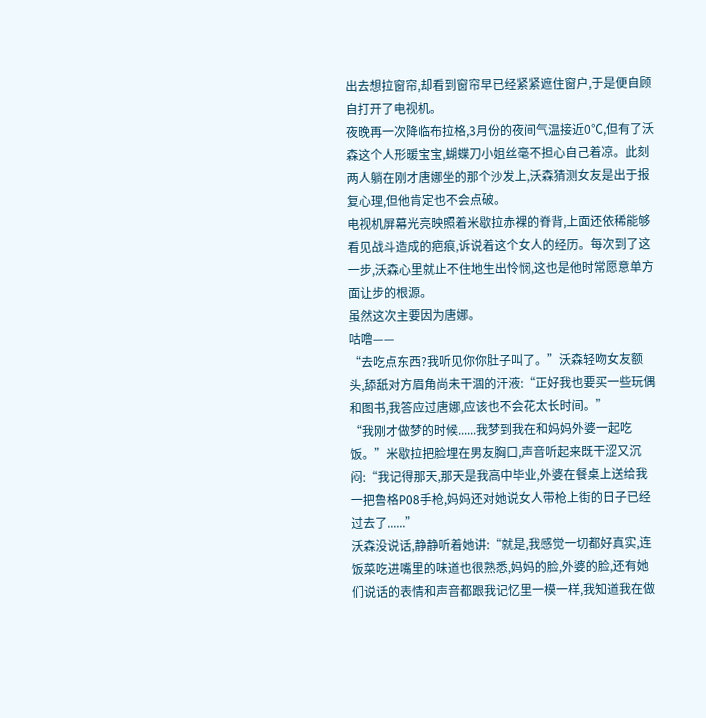出去想拉窗帘,却看到窗帘早已经紧紧遮住窗户,于是便自顾自打开了电视机。
夜晚再一次降临布拉格,3月份的夜间气温接近0℃,但有了沃森这个人形暖宝宝,蝴蝶刀小姐丝毫不担心自己着凉。此刻两人躺在刚才唐娜坐的那个沙发上,沃森猜测女友是出于报复心理,但他肯定也不会点破。
电视机屏幕光亮映照着米歇拉赤裸的脊背,上面还依稀能够看见战斗造成的疤痕,诉说着这个女人的经历。每次到了这一步,沃森心里就止不住地生出怜悯,这也是他时常愿意单方面让步的根源。
虽然这次主要因为唐娜。
咕噜——
“去吃点东西?我听见你你肚子叫了。”沃森轻吻女友额头,舔舐对方眉角尚未干涸的汗液:“正好我也要买一些玩偶和图书,我答应过唐娜,应该也不会花太长时间。”
“我刚才做梦的时候......我梦到我在和妈妈外婆一起吃饭。”米歇拉把脸埋在男友胸口,声音听起来既干涩又沉闷:“我记得那天,那天是我高中毕业,外婆在餐桌上送给我一把鲁格P08手枪,妈妈还对她说女人带枪上街的日子已经过去了......”
沃森没说话,静静听着她讲:“就是,我感觉一切都好真实,连饭菜吃进嘴里的味道也很熟悉,妈妈的脸,外婆的脸,还有她们说话的表情和声音都跟我记忆里一模一样,我知道我在做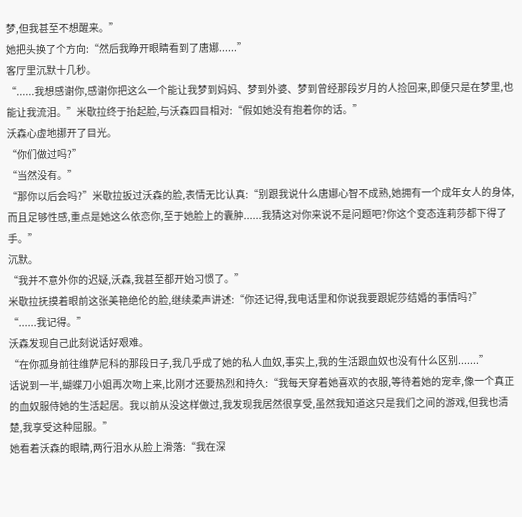梦,但我甚至不想醒来。”
她把头换了个方向:“然后我睁开眼睛看到了唐娜......”
客厅里沉默十几秒。
“......我想感谢你,感谢你把这么一个能让我梦到妈妈、梦到外婆、梦到曾经那段岁月的人捡回来,即便只是在梦里,也能让我流泪。”米歇拉终于抬起脸,与沃森四目相对:“假如她没有抱着你的话。”
沃森心虚地挪开了目光。
“你们做过吗?”
“当然没有。”
“那你以后会吗?”米歇拉扳过沃森的脸,表情无比认真:“别跟我说什么唐娜心智不成熟,她拥有一个成年女人的身体,而且足够性感,重点是她这么依恋你,至于她脸上的囊肿......我猜这对你来说不是问题吧?你这个变态连莉莎都下得了手。”
沉默。
“我并不意外你的迟疑,沃森,我甚至都开始习惯了。”
米歇拉抚摸着眼前这张美艳绝伦的脸,继续柔声讲述:“你还记得,我电话里和你说我要跟妮莎结婚的事情吗?”
“......我记得。”
沃森发现自己此刻说话好艰难。
“在你孤身前往维萨尼科的那段日子,我几乎成了她的私人血奴,事实上,我的生活跟血奴也没有什么区别.......”
话说到一半,蝴蝶刀小姐再次吻上来,比刚才还要热烈和持久:“我每天穿着她喜欢的衣服,等待着她的宠幸,像一个真正的血奴服侍她的生活起居。我以前从没这样做过,我发现我居然很享受,虽然我知道这只是我们之间的游戏,但我也清楚,我享受这种屈服。”
她看着沃森的眼睛,两行泪水从脸上滑落:“我在深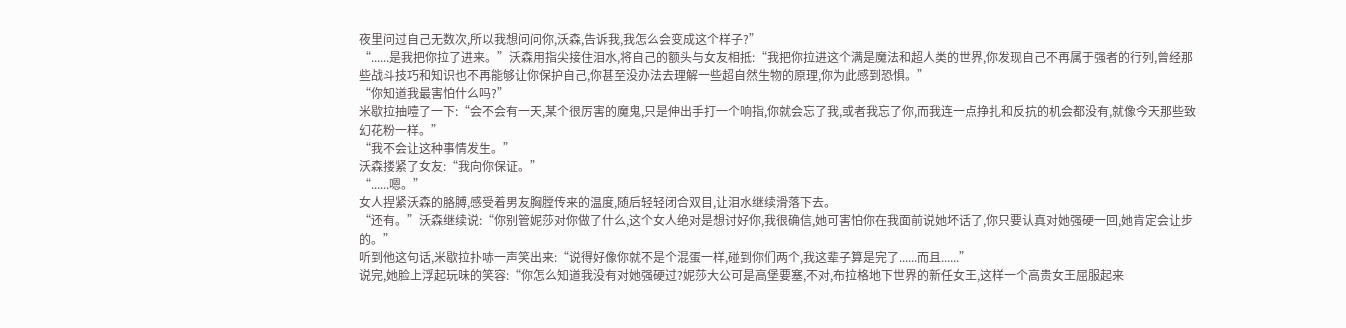夜里问过自己无数次,所以我想问问你,沃森,告诉我,我怎么会变成这个样子?”
“......是我把你拉了进来。”沃森用指尖接住泪水,将自己的额头与女友相抵:“我把你拉进这个满是魔法和超人类的世界,你发现自己不再属于强者的行列,曾经那些战斗技巧和知识也不再能够让你保护自己,你甚至没办法去理解一些超自然生物的原理,你为此感到恐惧。”
“你知道我最害怕什么吗?”
米歇拉抽噎了一下:“会不会有一天,某个很厉害的魔鬼,只是伸出手打一个响指,你就会忘了我,或者我忘了你,而我连一点挣扎和反抗的机会都没有,就像今天那些致幻花粉一样。”
“我不会让这种事情发生。”
沃森搂紧了女友:“我向你保证。”
“......嗯。”
女人捏紧沃森的胳膊,感受着男友胸膛传来的温度,随后轻轻闭合双目,让泪水继续滑落下去。
“还有。”沃森继续说:“你别管妮莎对你做了什么,这个女人绝对是想讨好你,我很确信,她可害怕你在我面前说她坏话了,你只要认真对她强硬一回,她肯定会让步的。”
听到他这句话,米歇拉扑哧一声笑出来:“说得好像你就不是个混蛋一样,碰到你们两个,我这辈子算是完了......而且......”
说完,她脸上浮起玩味的笑容:“你怎么知道我没有对她强硬过?妮莎大公可是高堡要塞,不对,布拉格地下世界的新任女王,这样一个高贵女王屈服起来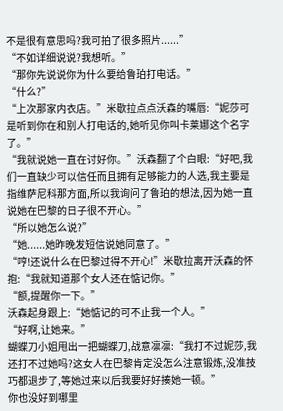不是很有意思吗?我可拍了很多照片......”
“不如详细说说?我想听。”
“那你先说说你为什么要给鲁珀打电话。”
“什么?”
“上次那家内衣店。”米歇拉点点沃森的嘴唇:“妮莎可是听到你在和别人打电话的,她听见你叫卡莱娜这个名字了。”
“我就说她一直在讨好你。”沃森翻了个白眼:“好吧,我们一直缺少可以信任而且拥有足够能力的人选,我主要是指维萨尼科那方面,所以我询问了鲁珀的想法,因为她一直说她在巴黎的日子很不开心。”
“所以她怎么说?”
“她......她昨晚发短信说她同意了。”
“哼!还说什么在巴黎过得不开心!”米歇拉离开沃森的怀抱:“我就知道那个女人还在惦记你。”
“额,提醒你一下。”
沃森起身跟上:“她惦记的可不止我一个人。”
“好啊,让她来。”
蝴蝶刀小姐甩出一把蝴蝶刀,战意凛凛:“我打不过妮莎,我还打不过她吗?这女人在巴黎肯定没怎么注意锻炼,没准技巧都退步了,等她过来以后我要好好揍她一顿。”
你也没好到哪里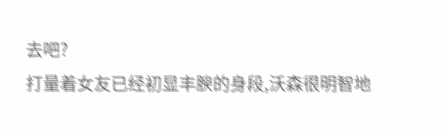去吧?
打量着女友已经初显丰腴的身段,沃森很明智地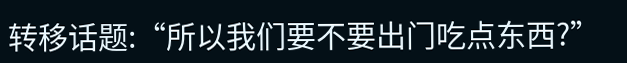转移话题:“所以我们要不要出门吃点东西?”